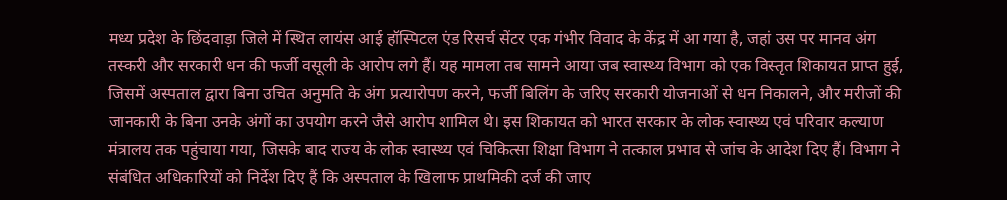मध्य प्रदेश के छिंदवाड़ा जिले में स्थित लायंस आई हॉस्पिटल एंड रिसर्च सेंटर एक गंभीर विवाद के केंद्र में आ गया है, जहां उस पर मानव अंग तस्करी और सरकारी धन की फर्जी वसूली के आरोप लगे हैं। यह मामला तब सामने आया जब स्वास्थ्य विभाग को एक विस्तृत शिकायत प्राप्त हुई, जिसमें अस्पताल द्वारा बिना उचित अनुमति के अंग प्रत्यारोपण करने, फर्जी बिलिंग के जरिए सरकारी योजनाओं से धन निकालने, और मरीजों की जानकारी के बिना उनके अंगों का उपयोग करने जैसे आरोप शामिल थे। इस शिकायत को भारत सरकार के लोक स्वास्थ्य एवं परिवार कल्याण मंत्रालय तक पहुंचाया गया, जिसके बाद राज्य के लोक स्वास्थ्य एवं चिकित्सा शिक्षा विभाग ने तत्काल प्रभाव से जांच के आदेश दिए हैं। विभाग ने संबंधित अधिकारियों को निर्देश दिए हैं कि अस्पताल के खिलाफ प्राथमिकी दर्ज की जाए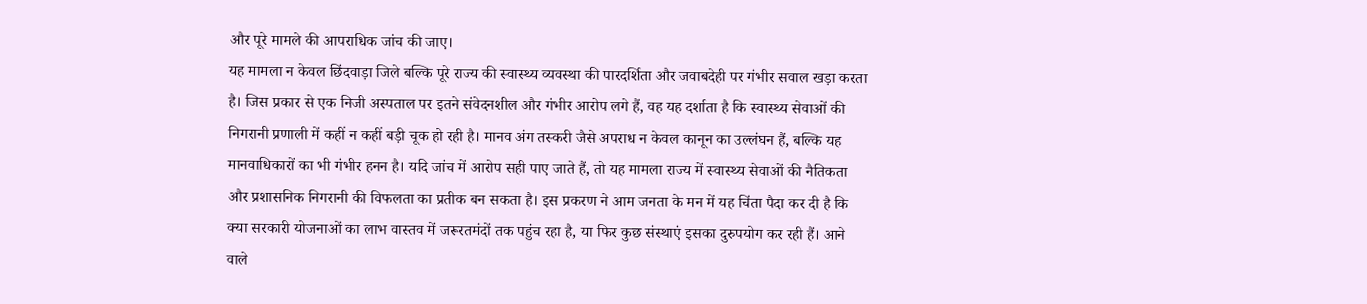और पूरे मामले की आपराधिक जांच की जाए।
यह मामला न केवल छिंदवाड़ा जिले बल्कि पूरे राज्य की स्वास्थ्य व्यवस्था की पारदर्शिता और जवाबदेही पर गंभीर सवाल खड़ा करता है। जिस प्रकार से एक निजी अस्पताल पर इतने संवेदनशील और गंभीर आरोप लगे हैं, वह यह दर्शाता है कि स्वास्थ्य सेवाओं की निगरानी प्रणाली में कहीं न कहीं बड़ी चूक हो रही है। मानव अंग तस्करी जैसे अपराध न केवल कानून का उल्लंघन हैं, बल्कि यह मानवाधिकारों का भी गंभीर हनन है। यदि जांच में आरोप सही पाए जाते हैं, तो यह मामला राज्य में स्वास्थ्य सेवाओं की नैतिकता और प्रशासनिक निगरानी की विफलता का प्रतीक बन सकता है। इस प्रकरण ने आम जनता के मन में यह चिंता पैदा कर दी है कि क्या सरकारी योजनाओं का लाभ वास्तव में जरूरतमंदों तक पहुंच रहा है, या फिर कुछ संस्थाएं इसका दुरुपयोग कर रही हैं। आने वाले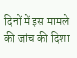दिनों में इस मामले की जांच की दिशा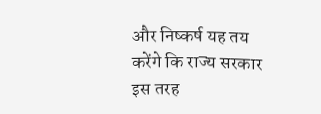और निष्कर्ष यह तय करेंगे कि राज्य सरकार इस तरह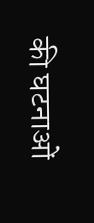की घटनाओं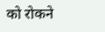को रोकने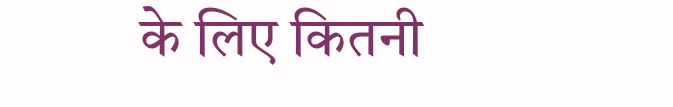के लिए कितनी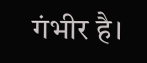गंभीर है।